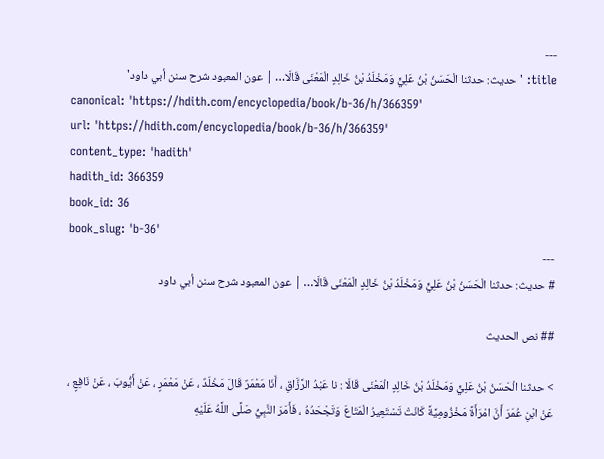---
title: 'حديث: حدثنا الْحَسَنُ بْنُ عَلِيٍّ وَمَخْلَدُ بْنُ خَالِدٍ الْمَعْنَى قَالَا… | عون المعبود شرح سنن أبي داود'
canonical: 'https://hdith.com/encyclopedia/book/b-36/h/366359'
url: 'https://hdith.com/encyclopedia/book/b-36/h/366359'
content_type: 'hadith'
hadith_id: 366359
book_id: 36
book_slug: 'b-36'
---
# حديث: حدثنا الْحَسَنُ بْنُ عَلِيٍّ وَمَخْلَدُ بْنُ خَالِدٍ الْمَعْنَى قَالَا… | عون المعبود شرح سنن أبي داود

## نص الحديث

> حدثنا الْحَسَنُ بْنُ عَلِيٍّ وَمَخْلَدُ بْنُ خَالِدٍ الْمَعْنَى قَالَا : نا عَبْدُ الرَّزَّاقِ ، أَنَا مَعْمَرٌ قَالَ مَخْلَدٌ ، عَنْ مَعْمَرٍ ، عَنْ أَيُّوبَ ، عَنْ نَافِعٍ ، عَنْ ابْنِ عُمَرَ أَنَّ امْرَأَةً مَخْزُومِيَّةً كَانَتْ تَسْتَعِيرُ الْمَتَاعَ وَتَجْحَدُهُ ، فَأَمَرَ النَّبِيُّ صَلَّى اللَّهُ عَلَيْهِ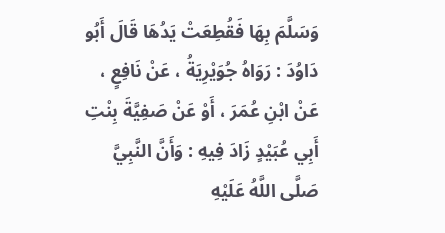وَسَلَّمَ بِهَا فَقُطِعَتْ يَدُهَا قَالَ أَبُو دَاوُدَ : رَوَاهُ جُوَيْرِيَةُ ، عَنْ نَافِعٍ ، عَنْ ابْنِ عُمَرَ ، أَوْ عَنْ صَفِيَّةَ بِنْتِ أَبِي عُبَيْدٍ زَادَ فِيهِ : وَأَنَّ النَّبِيَّ صَلَّى اللَّهُ عَلَيْهِ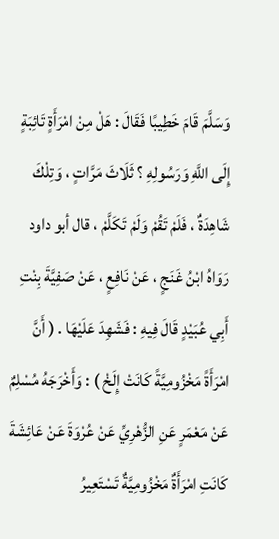وَسَلَّمَ قَامَ خَطِيبًا فَقَالَ : هَلْ مِنْ امْرَأَةٍ تَائِبَةٍ إِلَى اللَّهِ وَرَسُولِهِ ؟ ثَلَاثَ مَرَّاتٍ ، وَتِلْكَ شَاهِدَةٌ ، فَلَمْ تَقُمْ وَلَمْ تَكَلَّمْ ، قال أبو داود رَوَاهُ ابْنُ غَنَجٍ ، عَنْ نَافِعٍ ، عَنْ صَفِيَّةَ بِنْتِ أَبِي عُبَيْدٍ قَالَ فِيهِ : فَشَهِدَ عَلَيْهَا . ( أَنَّ امْرَأَةً مَخْزُومِيَّةً كَانَتْ إِلَخْ ) : وَأَخْرَجَهُ مُسْلِمٌ عَنْ مَعْمَرٍ عَنِ الزُّهْرِيِّ عَنْ عُرْوَةَ عَنْ عَائِشَةَ كَانَتِ امْرَأَةٌ مَخْزُومِيَّةٌ تَسْتَعِيرُ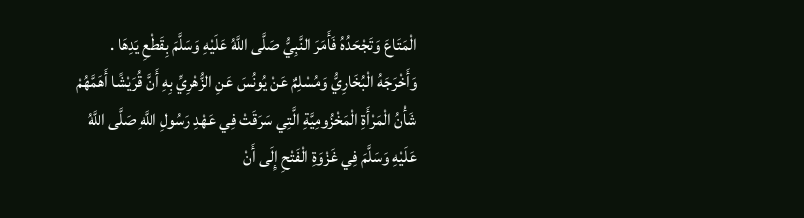الْمَتَاعَ وَتَجْحَدُهُ فَأَمَرَ النَّبِيُّ صَلَّى اللَّهُ عَلَيْهِ وَسَلَّمَ بِقَطْعِ يَدِهَا . وَأَخْرَجَهُ الْبُخَارِيُّ وَمُسْلِمٌ عَنْ يُونُسَ عَنِ الزُّهْرِيِّ بِهِ أَنَّ قُرَيْشًا أَهَمَّهُمْ شَأْنُ الْمَرْأَةِ الْمَخْزُومِيَّةِ الَّتِي سَرَقَتْ فِي عَهْدِ رَسُولِ اللَّهِ صَلَّى اللَّهُ عَلَيْهِ وَسَلَّمَ فِي غَزْوَةِ الْفَتْحِ إِلَى أَنْ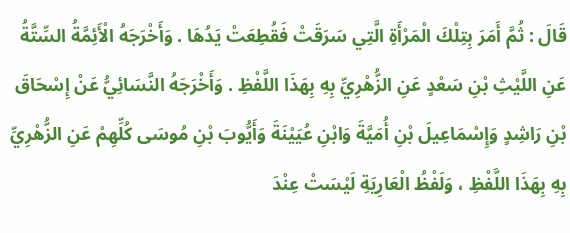قَالَ : ثُمَّ أَمَرَ بِتِلْكَ الْمَرْأَةِ الَّتِي سَرَقَتْ فَقُطِعَتْ يَدُهَا . وَأَخْرَجَهُ الْأَئِمَّةُ السِّتَّةُ عَنِ اللَّيْثِ بْنِ سَعْدٍ عَنِ الزُّهْرِيِّ بِهِ بِهَذَا اللَّفْظِ . وَأَخْرَجَهُ النَّسَائِيُّ عَنْ إِسْحَاقَ بْنِ رَاشِدٍ وَإِسْمَاعِيلَ بْنِ أُمَيَّةَ وَابْنِ عُيَيْنَةَ وَأَيُّوبَ بْنِ مُوسَى كُلِّهِمْ عَنِ الزُّهْرِيِّ بِهِ بِهَذَا اللَّفْظِ ، وَلَفْظُ الْعَارِيَةِ لَيْسَتْ عِنْدَ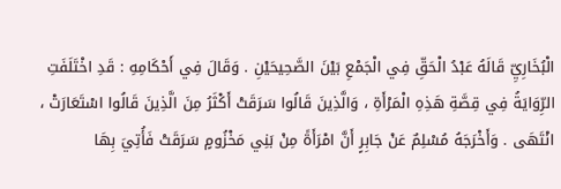الْبُخَارِيِّ قَالَهُ عَبْدُ الْحَقِّ فِي الْجَمْعِ بَيْنَ الصَّحِيحَيْنِ . وَقَالَ فِي أَحْكَامِهِ : قَدِ اخْتَلَفَتِ الرِّوَايَةُ فِي قِصَّةِ هَذِهِ الْمَرْأَةِ ، وَالَّذِينَ قَالُوا سَرَقَتْ أَكْثَرُ مِنَ الَّذِينَ قَالُوا اسْتَعَارَتْ ، انْتَهَى . وَأَخْرَجَهُ مُسْلِمٌ عَنْ جَابِرٍ أَنَّ امْرَأَةً مِنْ بَنِي مَخْزُومٍ سَرَقَتْ فَأُتِيَ بِهَا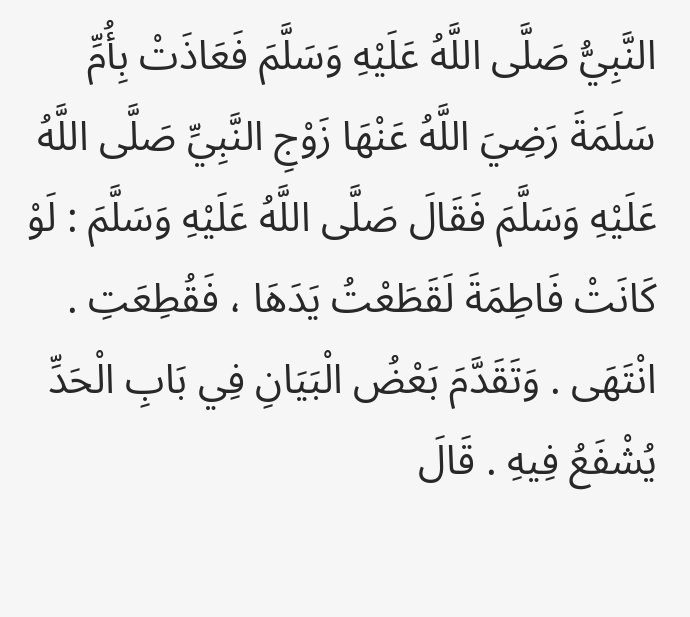النَّبِيُّ صَلَّى اللَّهُ عَلَيْهِ وَسَلَّمَ فَعَاذَتْ بِأُمِّ سَلَمَةَ رَضِيَ اللَّهُ عَنْهَا زَوْجِ النَّبِيِّ صَلَّى اللَّهُ عَلَيْهِ وَسَلَّمَ فَقَالَ صَلَّى اللَّهُ عَلَيْهِ وَسَلَّمَ : لَوْ كَانَتْ فَاطِمَةَ لَقَطَعْتُ يَدَهَا ، فَقُطِعَتِ . انْتَهَى . وَتَقَدَّمَ بَعْضُ الْبَيَانِ فِي بَابِ الْحَدِّ يُشْفَعُ فِيهِ . قَالَ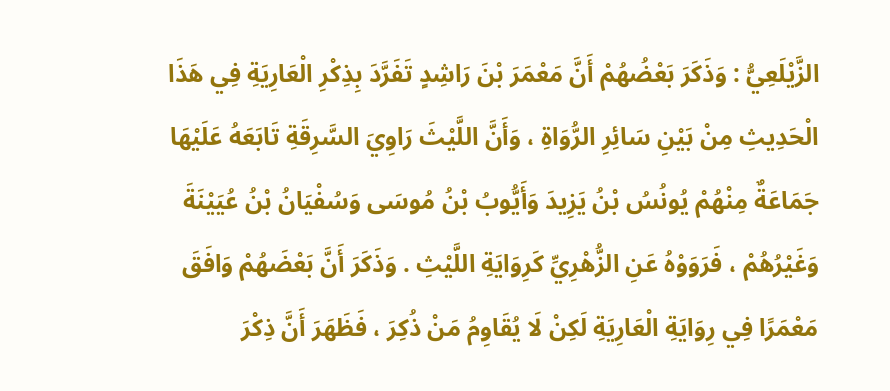الزَّيْلَعِيُّ : وَذَكَرَ بَعْضُهُمْ أَنَّ مَعْمَرَ بْنَ رَاشِدٍ تَفَرَّدَ بِذِكْرِ الْعَارِيَةِ فِي هَذَا الْحَدِيثِ مِنْ بَيْنِ سَائِرِ الرُّوَاةِ ، وَأَنَّ اللَّيْثَ رَاوِيَ السَّرِقَةِ تَابَعَهُ عَلَيْهَا جَمَاعَةٌ مِنْهُمْ يُونُسُ بْنُ يَزِيدَ وَأَيُّوبُ بْنُ مُوسَى وَسُفْيَانُ بْنُ عُيَيْنَةَ وَغَيْرُهُمْ ، فَرَوَوْهُ عَنِ الزُّهْرِيِّ كَرِوَايَةِ اللَّيْثِ . وَذَكَرَ أَنَّ بَعْضَهُمْ وَافَقَ مَعْمَرًا فِي رِوَايَةِ الْعَارِيَةِ لَكِنْ لَا يُقَاوِمُ مَنْ ذُكِرَ ، فَظَهَرَ أَنَّ ذِكْرَ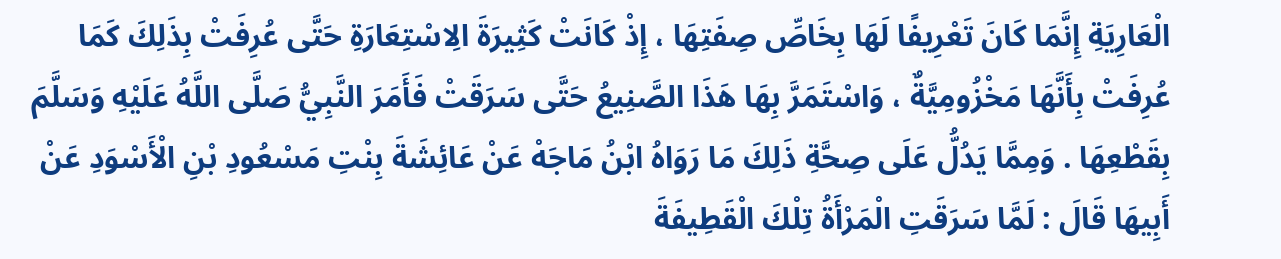الْعَارِيَةِ إِنَّمَا كَانَ تَعْرِيفًا لَهَا بِخَاصِّ صِفَتِهَا ، إِذْ كَانَتْ كَثِيرَةَ الِاسْتِعَارَةِ حَتَّى عُرِفَتْ بِذَلِكَ كَمَا عُرِفَتْ بِأَنَّهَا مَخْزُومِيَّةٌ ، وَاسْتَمَرَّ بِهَا هَذَا الصَّنِيعُ حَتَّى سَرَقَتْ فَأَمَرَ النَّبِيُّ صَلَّى اللَّهُ عَلَيْهِ وَسَلَّمَ بِقَطْعِهَا . وَمِمَّا يَدُلُّ عَلَى صِحَّةِ ذَلِكَ مَا رَوَاهُ ابْنُ مَاجَهْ عَنْ عَائِشَةَ بِنْتِ مَسْعُودِ بْنِ الْأَسْوَدِ عَنْ أَبِيهَا قَالَ : لَمَّا سَرَقَتِ الْمَرْأَةُ تِلْكَ الْقَطِيفَةَ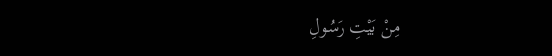مِنْ بَيْتِ رَسُولِ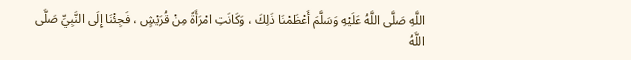اللَّهِ صَلَّى اللَّهُ عَلَيْهِ وَسَلَّمَ أَعْظَمْنَا ذَلِكَ ، وَكَانَتِ امْرَأَةً مِنْ قُرَيْشٍ ، فَجِئْنَا إِلَى النَّبِيِّ صَلَّى اللَّهُ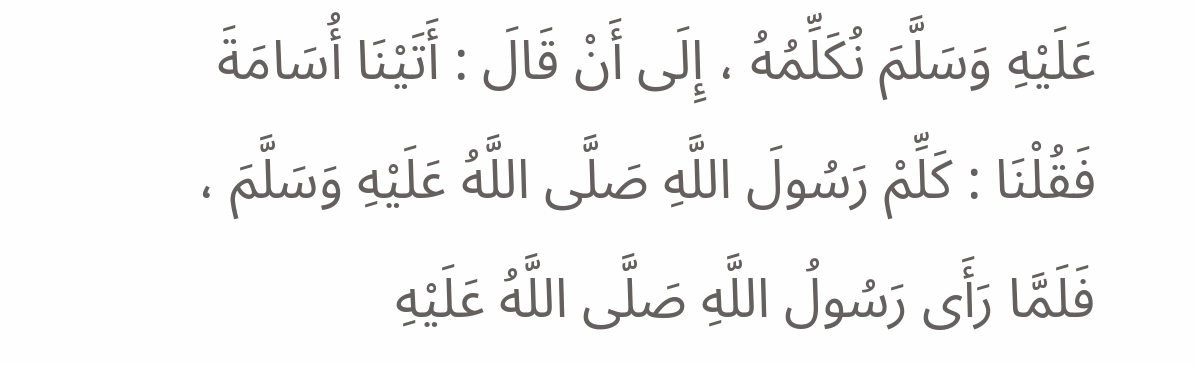عَلَيْهِ وَسَلَّمَ نُكَلِّمُهُ ، إِلَى أَنْ قَالَ : أَتَيْنَا أُسَامَةَ فَقُلْنَا : كَلِّمْ رَسُولَ اللَّهِ صَلَّى اللَّهُ عَلَيْهِ وَسَلَّمَ ، فَلَمَّا رَأَى رَسُولُ اللَّهِ صَلَّى اللَّهُ عَلَيْهِ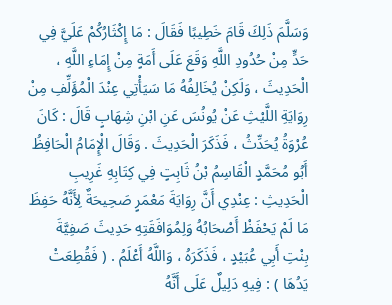وَسَلَّمَ ذَلِكَ قَامَ خَطِيبًا فَقَالَ : مَا إِكْثَارُكُمْ عَلَيَّ فِي حَدٍّ مِنْ حُدُودِ اللَّهِ وَقَعَ عَلَى أَمَةٍ مِنْ إِمَاءِ اللَّهِ ، الْحَدِيثَ ، وَلَكِنْ يُخَالِفُهُ مَا سَيَأْتِي عِنْدَ الْمُؤَلِّفِ مِنْ رِوَايَةِ اللَّيْثِ عَنْ يُونُسَ عَنِ ابْنِ شِهَابٍ قَالَ : كَانَ عُرْوَةُ يُحَدِّثُ ، فَذَكَرَ الْحَدِيثَ . وَقَالَ الْإِمَامُ الْحَافِظُ أَبُو مُحَمَّدٍ الْقَاسِمُ بْنُ ثَابِتٍ فِي كِتَابِهِ غَرِيبِ الْحَدِيثِ : عِنْدِي أَنَّ رِوَايَةَ مَعْمَرٍ صَحِيحَةٌ لِأَنَّهُ حَفِظَ مَا لَمْ يَحْفَظْ أَصْحَابُهُ وَلِمُوَافَقَتِهِ حَدِيثَ صَفِيَّةَ بِنْتِ أَبِي عُبَيْدٍ ، فَذَكَرَهُ ، وَاللَّهُ أَعْلَمُ . ( فَقُطِعَتْ يَدُهَا ) : فِيهِ دَلِيلٌ عَلَى أَنَّهُ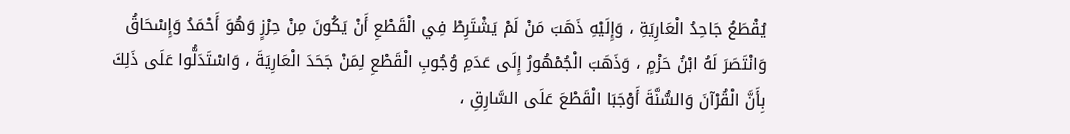يُقْطَعُ جَاحِدُ الْعَارِيَةِ ، وَإِلَيْهِ ذَهَبَ مَنْ لَمْ يَشْتَرِطْ فِي الْقَطْعِ أَنْ يَكُونَ مِنْ حِرْزٍ وَهُوَ أَحْمَدُ وَإِسْحَاقُ وَانْتَصَرَ لَهُ ابْنُ حَزْمٍ ، وَذَهَبَ الْجُمْهُورُ إِلَى عَدَمِ وُجُوبِ الْقَطْعِ لِمَنْ جَحَدَ الْعَارِيَةَ ، وَاسْتَدَلُّوا عَلَى ذَلِكَ بِأَنَّ الْقُرْآنَ وَالسُّنَّةَ أَوْجَبَا الْقَطْعَ عَلَى السَّارِقِ ،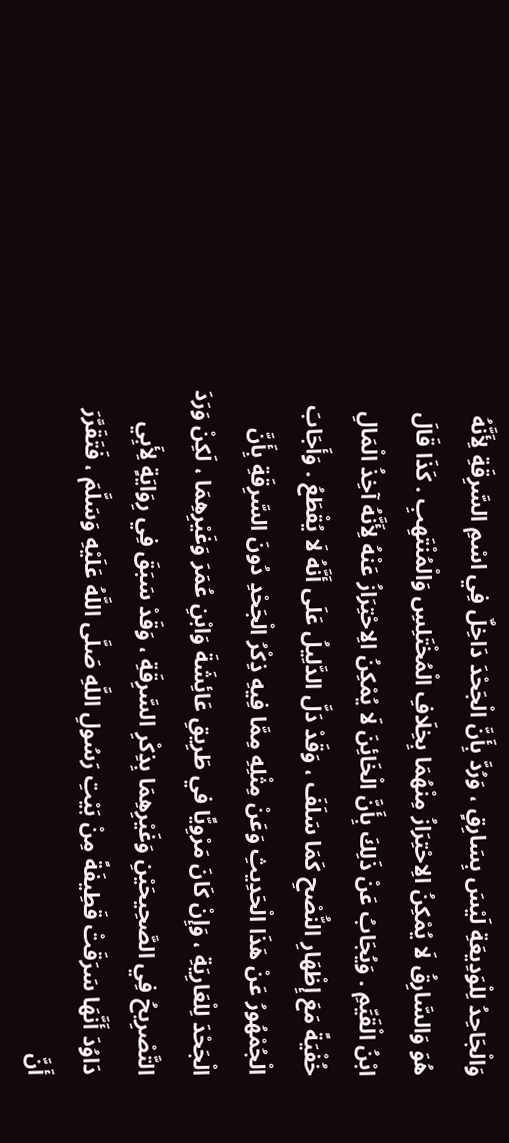وَالْجَاحِدُ لِلْوَدِيعَةِ لَيْسَ بِسَارِقٍ ، وَرُدَّ بِأَنَّ الْجَحْدَ دَاخِلٌ فِي اسْمِ السَّرِقَةِ لِأَنَّهُ هُوَ وَالسَّارِقُ لَا يُمْكِنُ الِاحْتِرَازُ مِنْهُمَا بِخِلَافِ الْمُخْتَلِسِ وَالْمُنْتَهِبِ . كَذَا قَالَ ابْنُ الْقَيِّمِ . وَيُجَابُ عَنْ ذَلِكَ بِأَنَّ الْخَائِنَ لَا يُمْكِنُ الِاحْتِرَازُ عَنْهُ لِأَنَّهُ آخِذُ الْمَالِ خُفْيَةً مَعَ إِظْهَارِ النُّصْحِ كَمَا سَلَفَ ، وَقَدْ دَلَّ الدَّلِيلُ عَلَى أَنَّهُ لَا يُقْطَعُ . وَأَجَابَ الْجُمْهُورُ عَنْ هَذَا الْحَدِيثِ وَعَنْ مِثْلِهِ مِمَّا فِيهِ ذِكْرُ الْجَحْدِ دُونَ السَّرِقَةِ بِأَنَّ الْجَحْدَ لِلْعَارِيَةِ ، وَإِنْ كَانَ مَرْوِيًّا في طَرِيقِ عَائِشَةَ وَابْنِ عُمَرَ وَغَيْرِهِمَا ، لَكِنْ وَرَدَ التَّصْرِيحُ فِي الصَّحِيحَيْنِ وَغَيْرِهِمَا بِذِكْرِ السَّرِقَةِ ، وَقَدْ سَبَقَ فِي رِوَايَةٍ لِأَبِي دَاوُدَ أَنَّهَا سَرَقَتْ قَطِيفَةً مِنْ بَيْتِ رَسُولِ اللَّهِ صَلَّى اللَّهُ عَلَيْهِ وَسَلَّمَ ، فَتَقَرَّرَ أَنَّ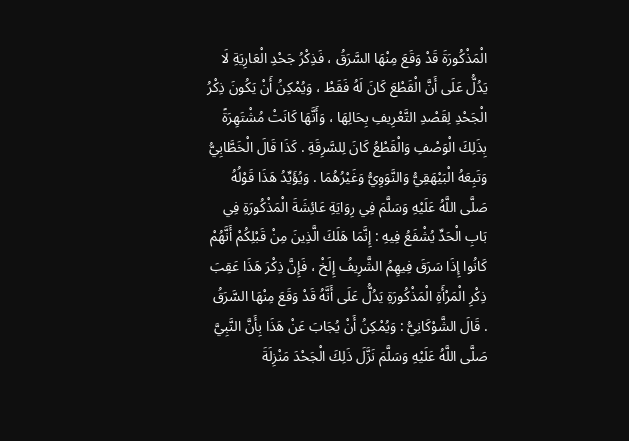الْمَذْكُورَةَ قَدْ وَقَعَ مِنْهَا السَّرَقُ ، فَذِكْرُ جَحْدِ الْعَارِيَةِ لَا يَدُلُّ عَلَى أَنَّ الْقَطْعَ كَانَ لَهُ فَقَطْ ، وَيُمْكِنُ أَنْ يَكُونَ ذِكْرُ الْجَحْدِ لِقَصْدِ التَّعْرِيفِ بِحَالِهَا ، وَأَنَّهَا كَانَتْ مُشْتَهِرَةً بِذَلِكَ الْوَصْفِ وَالْقَطْعُ كَانَ لِلسَّرِقَةِ . كَذَا قَالَ الْخَطَّابِيُّ وَتَبِعَهُ الْبَيْهَقِيُّ وَالنَّوَوِيُّ وَغَيْرُهُمَا . وَيُؤَيِّدُ هَذَا قَوْلُهُ صَلَّى اللَّهُ عَلَيْهِ وَسَلَّمَ فِي رِوَايَةِ عَائِشَةَ الْمَذْكُورَةِ فِي بَابِ الْحَدِّ يُشْفَعُ فِيهِ : إِنَّمَا هَلَكَ الَّذِينَ مِنْ قَبْلِكُمْ أَنَّهُمْ كَانُوا إِذَا سَرَقَ فِيهِمُ الشَّرِيفُ إِلَخْ ، فَإِنَّ ذِكْرَ هَذَا عَقِبَ ذِكْرِ الْمَرْأَةِ الْمَذْكُورَةِ يَدُلُّ عَلَى أَنَّهُ قَدْ وَقَعَ مِنْهَا السَّرَقُ . قَالَ الشَّوْكَانِيُّ : وَيُمْكِنُ أَنْ يُجَابَ عَنْ هَذَا بِأَنَّ النَّبِيَّ صَلَّى اللَّهُ عَلَيْهِ وَسَلَّمَ نَزَّلَ ذَلِكَ الْجَحْدَ مَنْزِلَةَ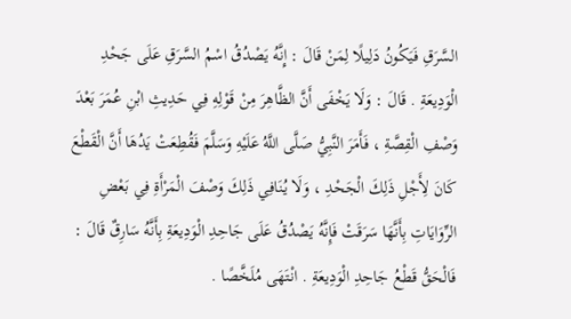السَّرَقِ فَيَكُونُ دَلِيلًا لِمَنْ قَالَ : إِنَّهُ يَصْدُقُ اسْمُ السَّرَقِ عَلَى جَحْدِ الْوَدِيعَةِ . قَالَ : وَلَا يَخْفَى أَنَّ الظَّاهِرَ مِنْ قَوْلِهِ فِي حَدِيثِ ابْنِ عُمَرَ بَعْدَ وَصْفِ الْقِصَّةِ ، فَأَمَرَ النَّبِيُّ صَلَّى اللَّهُ عَلَيْهِ وَسَلَّمَ فَقُطِعَتْ يَدُهَا أَنَّ الْقَطْعَ كَانَ لِأَجْلِ ذَلِكَ الْجَحْدِ ، وَلَا يُنَافِي ذَلِكَ وَصْفَ الْمَرْأَةِ فِي بَعْضِ الرِّوَايَاتِ بِأَنَّهَا سَرَقَتْ فَإِنَّهُ يَصْدُقُ عَلَى جَاحِدِ الْوَدِيعَةِ بِأَنَّهُ سَارِقٌ قَالَ : فَالْحَقُّ قَطْعُ جَاحِدِ الْوَدِيعَةِ . انْتَهَى مُلَخَّصًا .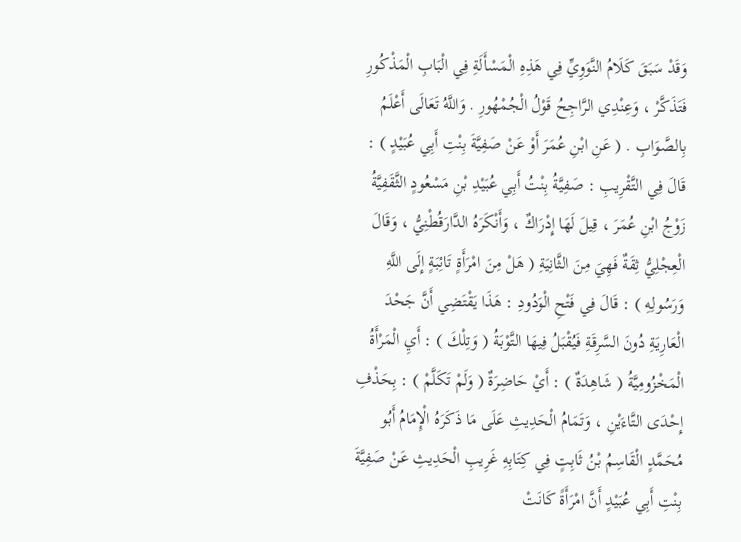وَقَدْ سَبَقَ كَلَامُ النَّوَوِيِّ فِي هَذِهِ الْمَسْأَلَةِ فِي الْبَابِ الْمَذْكُورِ فَتَذَكَّرْ ، وَعِنْدِي الرَّاجِحُ قَوْلُ الْجُمْهُورِ . وَاللَّهُ تَعَالَى أَعْلَمُ بِالصَّوَابِ . ( عَنِ ابْنِ عُمَرَ أَوْ عَنْ صَفِيَّةَ بِنْتِ أَبِي عُبَيْدٍ ) : قَالَ فِي التَّقْرِيبِ : صَفِيَّةُ بِنْتُ أَبِي عُبَيْدِ بْنِ مَسْعُودٍ الثَّقَفِيَّةُ زَوْجُ ابْنِ عُمَرَ ، قِيلَ لَهَا إِدْرَاكٌ ، وَأَنْكَرَهُ الدَّارَقُطْنِيُّ ، وَقَالَ الْعِجْلِيُّ ثِقَةٌ فَهِيَ مِنَ الثَّانِيَةِ ( هَلْ مِنَ امْرَأَةٍ تَائِبَةٍ إِلَى اللَّهِ وَرَسُولِهِ ) : قَالَ فِي فَتْحِ الْوَدُودِ : هَذَا يَقْتَضِي أَنَّ جَحْدَ الْعَارِيَةِ دُونَ السَّرِقَةِ فَيُقْبَلُ فِيهَا التَّوْبَةُ ( وَتِلْكَ ) : أَيِ الْمَرْأَةُ الْمَخْزُومِيَّةُ ( شَاهِدَةٌ ) : أَيْ حَاضِرَةٌ ( وَلَمْ تَكَلَّمْ ) : بِحَذْفِ إِحْدَى التَّاءَيْنِ ، وَتَمَامُ الْحَدِيثِ عَلَى مَا ذَكَرَهُ الْإِمَامُ أَبُو مُحَمَّدٍ الْقَاسِمُ بْنُ ثَابِتٍ فِي كِتَابِهِ غَرِيبِ الْحَدِيثِ عَنْ صَفِيَّةَ بِنْتِ أَبِي عُبَيْدٍ أَنَّ امْرَأَةً كَانَتْ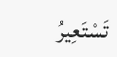تَسْتَعِيرُ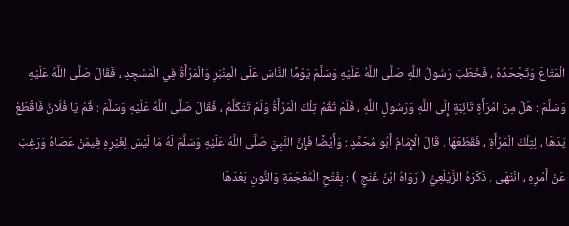الْمَتَاعَ وَتَجْحَدُهُ ، فَخَطَبَ رَسُولُ اللَّهِ صَلَّى اللَّهُ عَلَيْهِ وَسَلَّمَ يَوْمًا النَّاسَ عَلَى الْمِنْبَرِ وَالْمَرْأَةُ فِي الْمَسْجِدِ ، فَقَالَ صَلَّى اللَّهُ عَلَيْهِ وَسَلَّمَ : هَلْ مِنَ امْرَأَةٍ تَائِبَةٍ إِلَى اللَّهِ وَرَسُولِ اللَّهِ ، فَلَمْ تَقُمْ تِلْكَ الْمَرْأَةُ وَلَمْ تَتَكَلَّمْ ، فَقَالَ صَلَّى اللَّهُ عَلَيْهِ وَسَلَّمَ : قُمْ يَا فُلَانُ فَاقْطَعْ يَدَهَا ، لِتِلْكَ الْمَرْأَةِ ، فَقَطَعَهَا . قَالَ الْإِمَامُ أَبُو مُحَمَّدٍ : وَأَيْضًا فَإِنَّ النَّبِيَّ صَلَّى اللَّهُ عَلَيْهِ وَسَلَّمَ لَهُ مَا لَيْسَ لِغَيْرِهِ فِيمَنْ عَصَاهُ وَرَغِبَ عَنْ أَمْرِهِ ، انْتَهَى . ذَكَرَهُ الزَّيْلَعِيُّ ( رَوَاهُ ابْنُ غَنَجٍ ) : بِفَتْحِ الْمُعْجَمَةِ وَالنُّونِ بَعْدَهَا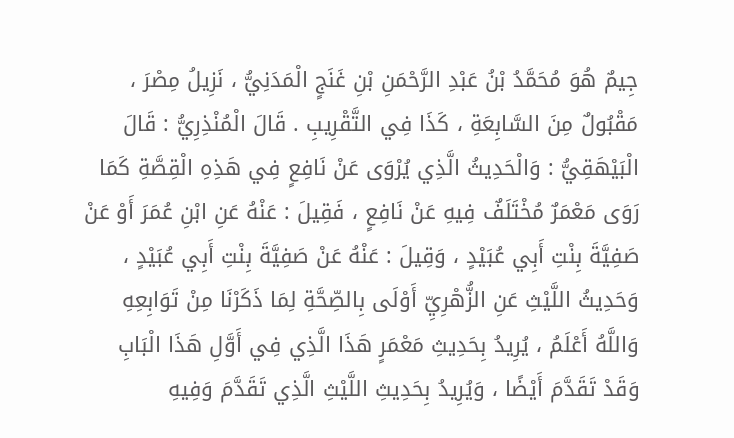جِيمٌ هُوَ مُحَمَّدُ بْنُ عَبْدِ الرَّحْمَنِ بْنِ غَنَجٍ الْمَدَنِيُّ ، نَزِيلُ مِصْرَ ، مَقْبُولٌ مِنَ السَّابِعَةِ ، كَذَا فِي التَّقْرِيبِ . قَالَ الْمُنْذِرِيُّ : قَالَ الْبَيْهَقِيُّ : وَالْحَدِيثُ الَّذِي يُرْوَى عَنْ نَافِعٍ فِي هَذِهِ الْقِصَّةِ كَمَا رَوَى مَعْمَرٌ مُخْتَلَفٌ فِيهِ عَنْ نَافِعٍ ، فَقِيلَ : عَنْهُ عَنِ ابْنِ عُمَرَ أَوْ عَنْ صَفِيَّةَ بِنْتِ أَبِي عُبَيْدٍ ، وَقِيلَ : عَنْهُ عَنْ صَفِيَّةَ بِنْتِ أَبِي عُبَيْدٍ ، وَحَدِيثُ اللَّيْثِ عَنِ الزُّهْرِيِّ أَوْلَى بِالصِّحَّةِ لِمَا ذَكَرْنَا مِنْ تَوَابِعِهِ وَاللَّهُ أَعْلَمُ ، يُرِيدُ بِحَدِيثِ مَعْمَرٍ هَذَا الَّذِي فِي أَوَّلِ هَذَا الْبَابِ وَقَدْ تَقَدَّمَ أَيْضًا ، وَيُرِيدُ بِحَدِيثِ اللَّيْثِ الَّذِي تَقَدَّمَ وَفِيهِ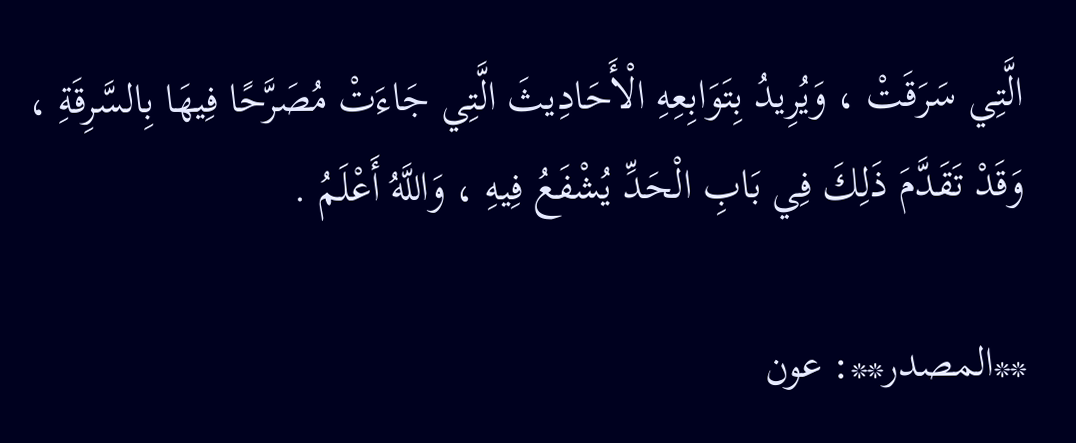الَّتِي سَرَقَتْ ، وَيُرِيدُ بِتَوَابِعِهِ الْأَحَادِيثَ الَّتِي جَاءَتْ مُصَرَّحًا فِيهَا بِالسَّرِقَةِ ، وَقَدْ تَقَدَّمَ ذَلِكَ فِي بَابِ الْحَدِّ يُشْفَعُ فِيهِ ، وَاللَّهُ أَعْلَمُ .

**المصدر**: عون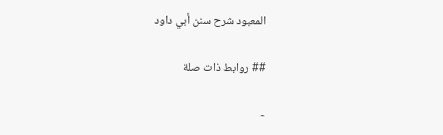المعبود شرح سنن أبي داود

## روابط ذات صلة

-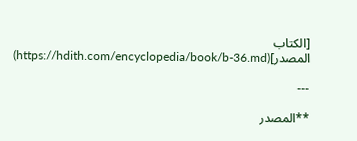[الكتاب المصدر](https://hdith.com/encyclopedia/book/b-36.md)

---

**المصدر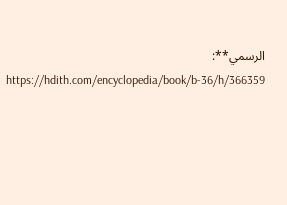الرسمي**: https://hdith.com/encyclopedia/book/b-36/h/366359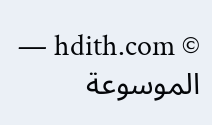© hdith.com — الموسوعة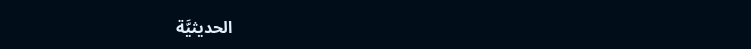الحديثيَّة